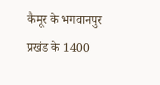कैमूर के भगवानपुर प्रखंड के 1400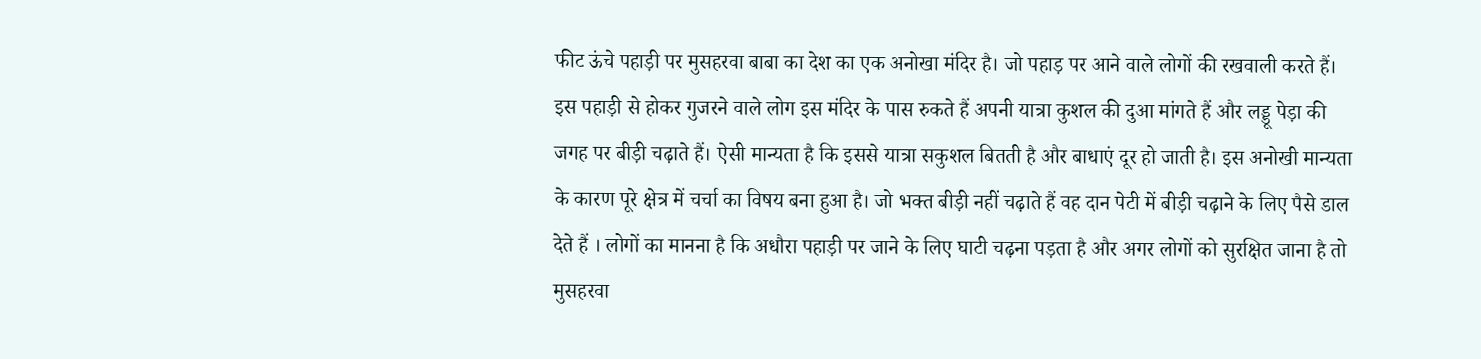फीट ऊंचे पहाड़ी पर मुसहरवा बाबा का देश का एक अनोखा मंदिर है। जो पहाड़ पर आने वाले लोगों की रखवाली करते हैं।
इस पहाड़ी से होकर गुजरने वाले लोग इस मंदिर के पास रुकते हैं अपनी यात्रा कुशल की दुआ मांगते हैं और लड्डू पेड़ा की जगह पर बीड़ी चढ़ाते हैं। ऐसी मान्यता है कि इससे यात्रा सकुशल बितती है और बाधाएं दूर हो जाती है। इस अनोखी मान्यता के कारण पूरे क्षेत्र में चर्चा का विषय बना हुआ है। जो भक्त बीड़ी नहीं चढ़ाते हैं वह दान पेटी में बीड़ी चढ़ाने के लिए पैसे डाल देते हैं । लोगों का मानना है कि अधौरा पहाड़ी पर जाने के लिए घाटी चढ़ना पड़ता है और अगर लोगों को सुरक्षित जाना है तो मुसहरवा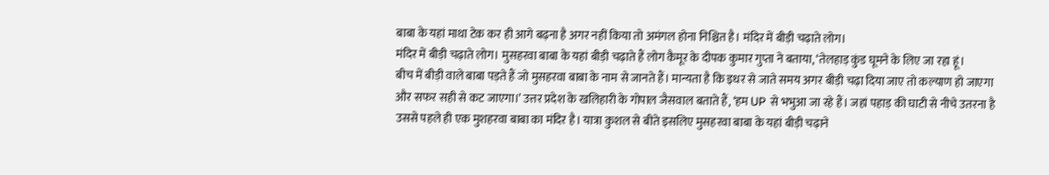बाबा के यहां माथा टेक कर ही आगे बढ़ना है अगर नहीं किया तो अमंगल होना निश्चित है। मंदिर में बीड़ी चढ़ाते लोग।
मंदिर में बीड़ी चढ़ाते लोग। मुसहरवा बाबा के यहां बीड़ी चढ़ाते हैं लोग कैमूर के दीपक कुमार गुप्ता ने बताया, ‘तेलहाड़ कुंड घूमने के लिए जा रहा हूं।
बीच में बीड़ी वाले बाबा पड़ते हैं जो मुसहरवा बाबा के नाम से जानते हैं। मान्यता है कि इधर से जाते समय अगर बीड़ी चढ़ा दिया जाए तो कल्याण हो जाएगा और सफर सही से कट जाएगा।’ उत्तर प्रदेश के खलिहारी के गोपाल जैसवाल बताते हैं, ‘हम UP से भभुआ जा रहे हैं। जहां पहाड़ की घाटी से नीचे उतरना है उससे पहले ही एक मुशहरवा बाबा का मंदिर है। यात्रा कुशल से बीते इसलिए मुसहरवा बाबा के यहां बीड़ी चढ़ाने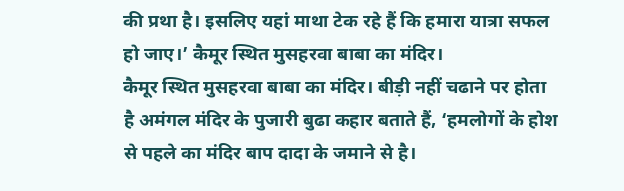की प्रथा है। इसलिए यहां माथा टेक रहे हैं कि हमारा यात्रा सफल हो जाए।’ कैमूर स्थित मुसहरवा बाबा का मंदिर।
कैमूर स्थित मुसहरवा बाबा का मंदिर। बीड़ी नहीं चढाने पर होता है अमंगल मंदिर के पुजारी बुढा कहार बताते हैं, ‘हमलोगों के होश से पहले का मंदिर बाप दादा के जमाने से है।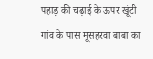पहाड़ की चढ़ाई के ऊपर खूंटी गांव के पास मूसहरवा बाबा का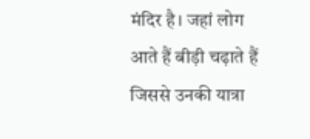मंदिर है। जहां लोग आते हैं बीड़ी चढ़ाते हैं जिससे उनकी यात्रा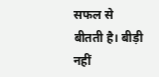सफल से बीतती है। बीड़ी नहीं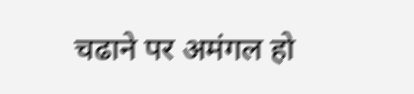चढाने पर अमंगल हो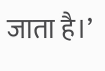जाता है।’